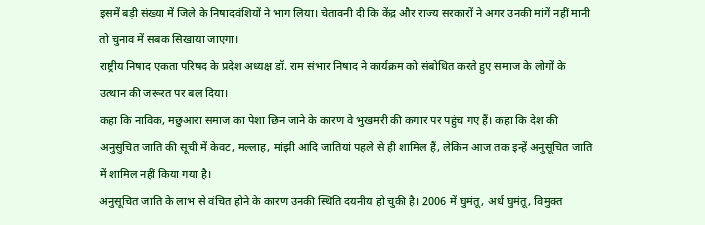इसमें बड़ी संख्या में जिले के निषादवंशियों ने भाग लिया। चेतावनी दी कि केंद्र और राज्य सरकारों ने अगर उनकी मांगें नहीं मानी तो चुनाव में सबक सिखाया जाएगा।
राष्ट्रीय निषाद एकता परिषद के प्रदेश अध्यक्ष डॉ. राम संभार निषाद ने कार्यक्रम को संबोधित करते हुए समाज के लोगों के उत्थान की जरूरत पर बल दिया।
कहा कि नाविक, मछुआरा समाज का पेशा छिन जाने के कारण वे भुखमरी की कगार पर पहुंच गए हैं। कहा कि देश की अनुसुचित जाति की सूची में केवट, मल्लाह, मांझी आदि जातियां पहले से ही शामिल हैं, लेकिन आज तक इन्हें अनुसूचित जाति में शामिल नहीं किया गया है।
अनुसूचित जाति के लाभ से वंचित होने के कारण उनकी स्थिति दयनीय हो चुकी है। 2006 में घुमंतू, अर्ध घुमंतू, विमुक्त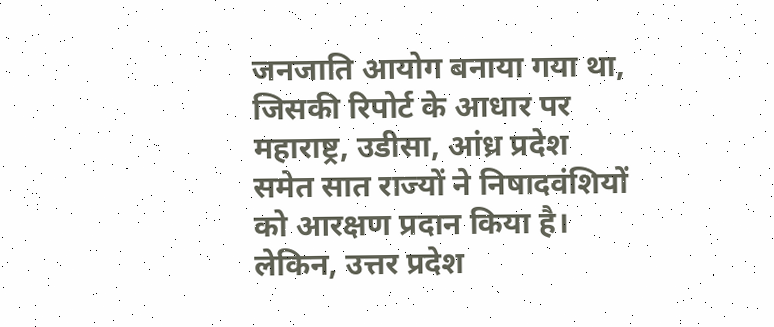जनजाति आयोग बनाया गया था, जिसकी रिपोर्ट के आधार पर महाराष्ट्र, उडीसा, आंध्र प्रदेश समेत सात राज्यों ने निषादवंशियों को आरक्षण प्रदान किया है।
लेकिन, उत्तर प्रदेश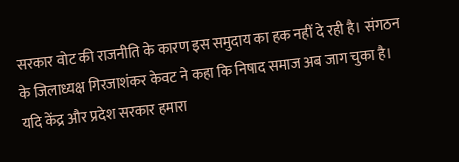सरकार वोट की राजनीति के कारण इस समुदाय का हक नहीं दे रही है। संगठन के जिलाध्यक्ष गिरजाशंकर केवट ने कहा कि निषाद समाज अब जाग चुका है।
यदि केंद्र और प्रदेश सरकार हमारा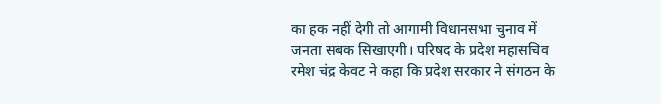का हक नहीं देगी तो आगामी विधानसभा चुनाव में जनता सबक सिखाएगी। परिषद के प्रदेश महासचिव रमेश चंद्र केवट ने कहा कि प्रदेश सरकार ने संगठन के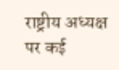राष्ट्रीय अध्यक्ष पर कई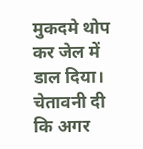मुकदमे थोप कर जेल में डाल दिया।
चेतावनी दी कि अगर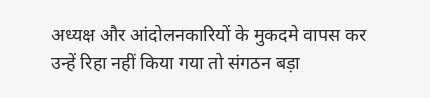अध्यक्ष और आंदोलनकारियों के मुकदमे वापस कर उन्हें रिहा नहीं किया गया तो संगठन बड़ा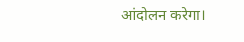आंदोलन करेगा।